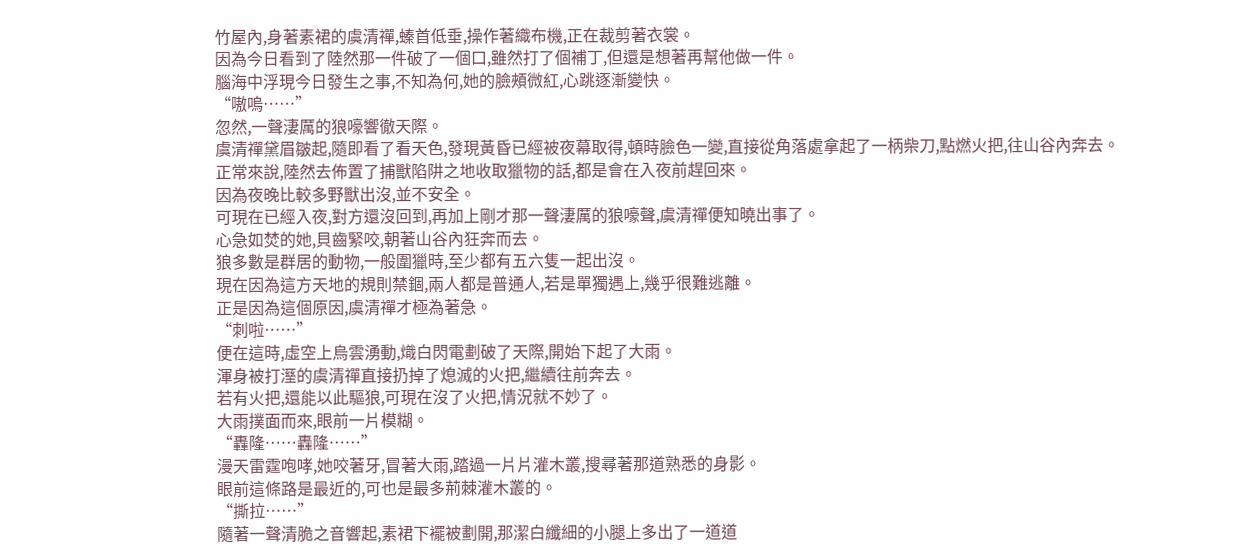竹屋內,身著素裙的虞清禪,螓首低垂,操作著織布機,正在裁剪著衣裳。
因為今日看到了陸然那一件破了一個口,雖然打了個補丁,但還是想著再幫他做一件。
腦海中浮現今日發生之事,不知為何,她的臉頰微紅,心跳逐漸變快。
“嗷嗚……”
忽然,一聲淒厲的狼嚎響徹天際。
虞清禪黛眉皺起,隨即看了看天色,發現黃昏已經被夜幕取得,頓時臉色一變,直接從角落處拿起了一柄柴刀,點燃火把,往山谷內奔去。
正常來說,陸然去佈置了捕獸陷阱之地收取獵物的話,都是會在入夜前趕回來。
因為夜晚比較多野獸出沒,並不安全。
可現在已經入夜,對方還沒回到,再加上剛才那一聲淒厲的狼嚎聲,虞清禪便知曉出事了。
心急如焚的她,貝齒緊咬,朝著山谷內狂奔而去。
狼多數是群居的動物,一般圍獵時,至少都有五六隻一起出沒。
現在因為這方天地的規則禁錮,兩人都是普通人,若是單獨遇上,幾乎很難逃離。
正是因為這個原因,虞清禪才極為著急。
“刺啦……”
便在這時,虛空上烏雲湧動,熾白閃電劃破了天際,開始下起了大雨。
渾身被打溼的虞清禪直接扔掉了熄滅的火把,繼續往前奔去。
若有火把,還能以此驅狼,可現在沒了火把,情況就不妙了。
大雨撲面而來,眼前一片模糊。
“轟隆……轟隆……”
漫天雷霆咆哮,她咬著牙,冒著大雨,踏過一片片灌木叢,搜尋著那道熟悉的身影。
眼前這條路是最近的,可也是最多荊棘灌木叢的。
“撕拉……”
隨著一聲清脆之音響起,素裙下襬被劃開,那潔白纖細的小腿上多出了一道道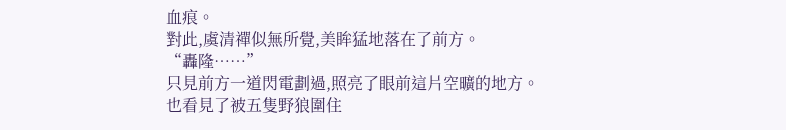血痕。
對此,虞清禪似無所覺,美眸猛地落在了前方。
“轟隆……”
只見前方一道閃電劃過,照亮了眼前這片空曠的地方。
也看見了被五隻野狼圍住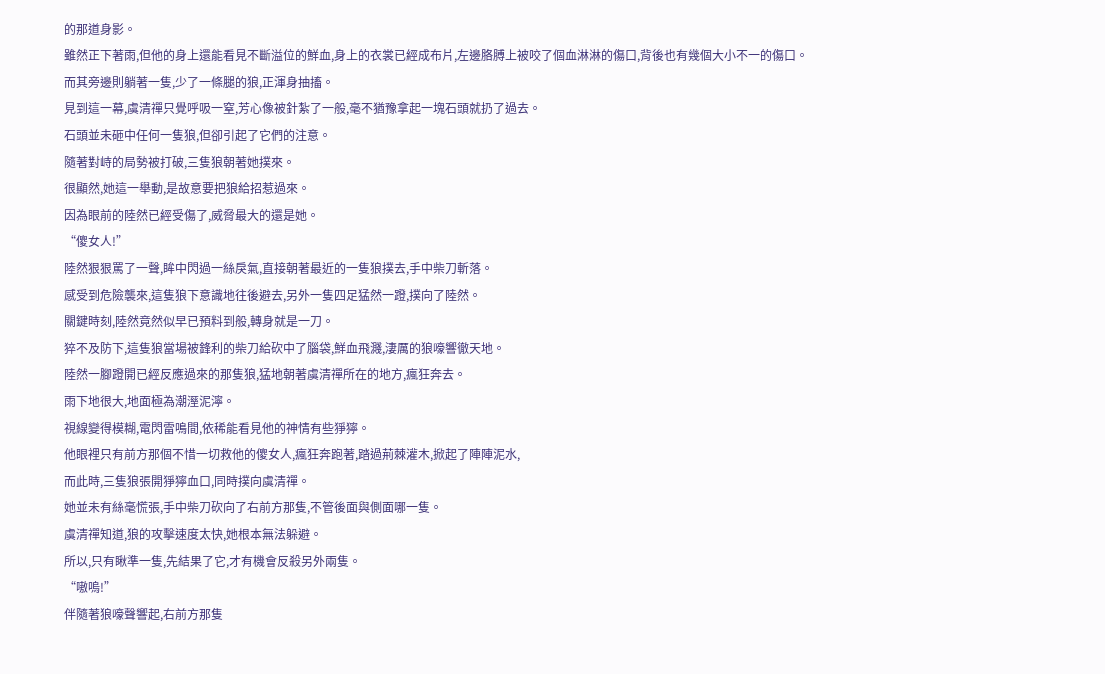的那道身影。
雖然正下著雨,但他的身上還能看見不斷溢位的鮮血,身上的衣裳已經成布片,左邊胳膊上被咬了個血淋淋的傷口,背後也有幾個大小不一的傷口。
而其旁邊則躺著一隻,少了一條腿的狼,正渾身抽搐。
見到這一幕,虞清禪只覺呼吸一窒,芳心像被針紮了一般,毫不猶豫拿起一塊石頭就扔了過去。
石頭並未砸中任何一隻狼,但卻引起了它們的注意。
隨著對峙的局勢被打破,三隻狼朝著她撲來。
很顯然,她這一舉動,是故意要把狼給招惹過來。
因為眼前的陸然已經受傷了,威脅最大的還是她。
“傻女人!”
陸然狠狠罵了一聲,眸中閃過一絲戾氣,直接朝著最近的一隻狼撲去,手中柴刀斬落。
感受到危險襲來,這隻狼下意識地往後避去,另外一隻四足猛然一蹬,撲向了陸然。
關鍵時刻,陸然竟然似早已預料到般,轉身就是一刀。
猝不及防下,這隻狼當場被鋒利的柴刀給砍中了腦袋,鮮血飛濺,淒厲的狼嚎響徹天地。
陸然一腳蹬開已經反應過來的那隻狼,猛地朝著虞清禪所在的地方,瘋狂奔去。
雨下地很大,地面極為潮溼泥濘。
視線變得模糊,電閃雷鳴間,依稀能看見他的神情有些猙獰。
他眼裡只有前方那個不惜一切救他的傻女人,瘋狂奔跑著,踏過荊棘灌木,掀起了陣陣泥水,
而此時,三隻狼張開猙獰血口,同時撲向虞清禪。
她並未有絲毫慌張,手中柴刀砍向了右前方那隻,不管後面與側面哪一隻。
虞清禪知道,狼的攻擊速度太快,她根本無法躲避。
所以,只有瞅準一隻,先結果了它,才有機會反殺另外兩隻。
“嗷嗚!”
伴隨著狼嚎聲響起,右前方那隻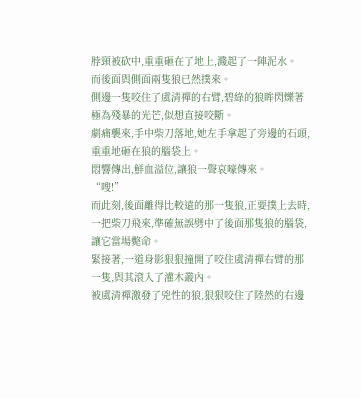脖頸被砍中,重重砸在了地上,濺起了一陣泥水。
而後面與側面兩隻狼已然撲來。
側邊一隻咬住了虞清禪的右臂,碧綠的狼眸閃爍著極為殘暴的光芒,似想直接咬斷。
劇痛襲來,手中柴刀落地,她左手拿起了旁邊的石頭,重重地砸在狼的腦袋上。
悶響傳出,鮮血溢位,讓狼一聲哀嚎傳來。
“嗖!”
而此刻,後面離得比較遠的那一隻狼,正要撲上去時,一把柴刀飛來,準確無誤劈中了後面那隻狼的腦袋,讓它當場斃命。
緊接著,一道身影狠狠撞開了咬住虞清禪右臂的那一隻,與其滾入了灌木叢內。
被虞清禪激發了兇性的狼,狠狠咬住了陸然的右邊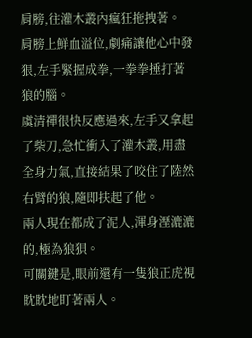肩膀,往灌木叢內瘋狂拖拽著。
肩膀上鮮血溢位,劇痛讓他心中發狠,左手緊握成拳,一拳拳捶打著狼的腦。
虞清禪很快反應過來,左手又拿起了柴刀,急忙衝入了灌木叢,用盡全身力氣,直接結果了咬住了陸然右臂的狼,隨即扶起了他。
兩人現在都成了泥人,渾身溼漉漉的,極為狼狽。
可關鍵是,眼前還有一隻狼正虎視眈眈地盯著兩人。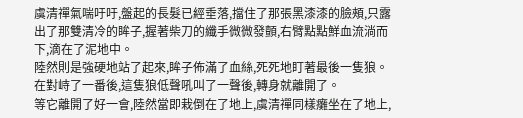虞清禪氣喘吁吁,盤起的長髮已經垂落,擋住了那張黑漆漆的臉頰,只露出了那雙清冷的眸子,握著柴刀的纖手微微發顫,右臂點點鮮血流淌而下,滴在了泥地中。
陸然則是強硬地站了起來,眸子佈滿了血絲,死死地盯著最後一隻狼。
在對峙了一番後,這隻狼低聲吼叫了一聲後,轉身就離開了。
等它離開了好一會,陸然當即栽倒在了地上,虞清禪同樣癱坐在了地上,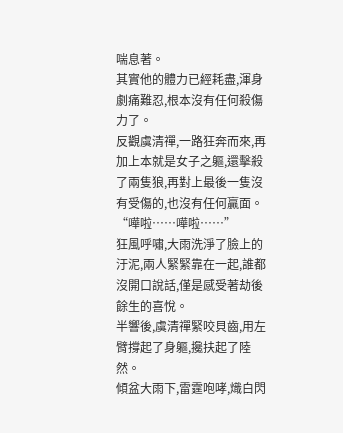喘息著。
其實他的體力已經耗盡,渾身劇痛難忍,根本沒有任何殺傷力了。
反觀虞清禪,一路狂奔而來,再加上本就是女子之軀,還擊殺了兩隻狼,再對上最後一隻沒有受傷的,也沒有任何贏面。
“嘩啦……嘩啦……”
狂風呼嘯,大雨洗淨了臉上的汙泥,兩人緊緊靠在一起,誰都沒開口說話,僅是感受著劫後餘生的喜悅。
半響後,虞清禪緊咬貝齒,用左臂撐起了身軀,攙扶起了陸然。
傾盆大雨下,雷霆咆哮,熾白閃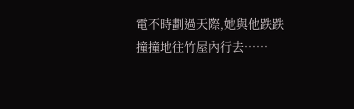電不時劃過天際,她與他跌跌撞撞地往竹屋內行去……